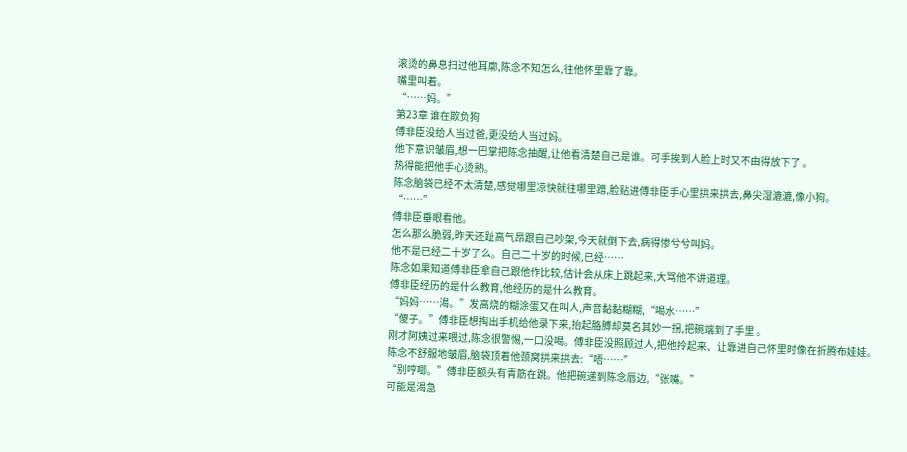滚烫的鼻息扫过他耳廓,陈念不知怎么,往他怀里靠了靠。
嘴里叫着。
“……妈。”
第23章 谁在欺负狗
傅非臣没给人当过爸,更没给人当过妈。
他下意识皱眉,想一巴掌把陈念抽醒,让他看清楚自己是谁。可手挨到人脸上时又不由得放下了 。
热得能把他手心烫熟。
陈念脑袋已经不太清楚,感觉哪里凉快就往哪里蹭,脸贴进傅非臣手心里拱来拱去,鼻尖湿漉漉,像小狗。
“……”
傅非臣垂眼看他。
怎么那么脆弱,昨天还趾高气昂跟自己吵架,今天就倒下去,病得惨兮兮叫妈。
他不是已经二十岁了么。自己二十岁的时候,已经……
陈念如果知道傅非臣拿自己跟他作比较,估计会从床上跳起来,大骂他不讲道理。
傅非臣经历的是什么教育,他经历的是什么教育。
“妈妈……渴。”发高烧的糊涂蛋又在叫人,声音黏黏糊糊,“喝水……”
“傻子。”傅非臣想掏出手机给他录下来,抬起胳膊却莫名其妙一拐,把碗端到了手里 。
刚才阿姨过来喂过,陈念很警惕,一口没喝。傅非臣没照顾过人,把他拎起来、让靠进自己怀里时像在折腾布娃娃。
陈念不舒服地皱眉,脑袋顶着他颈窝拱来拱去:“唔……”
“别哼唧。”傅非臣额头有青筋在跳。他把碗递到陈念唇边,“张嘴。”
可能是渴急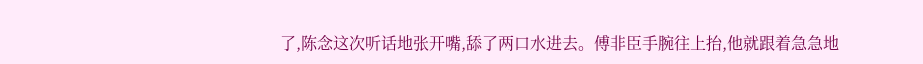了,陈念这次听话地张开嘴,舔了两口水进去。傅非臣手腕往上抬,他就跟着急急地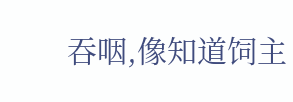吞咽,像知道饲主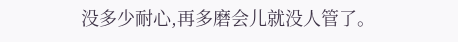没多少耐心,再多磨会儿就没人管了。